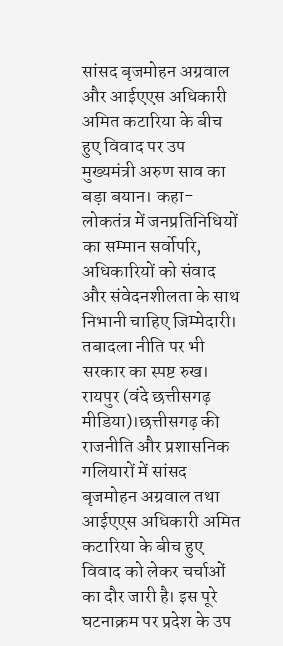सांसद बृजमोहन अग्रवाल और आईएएस अधिकारी अमित कटारिया के बीच हुए विवाद पर उप मुख्यमंत्री अरुण साव का बड़ा बयान। कहा- लोकतंत्र में जनप्रतिनिधियों का सम्मान सर्वोपरि, अधिकारियों को संवाद और संवेदनशीलता के साथ निभानी चाहिए जिम्मेदारी। तबादला नीति पर भी सरकार का स्पष्ट रुख।
रायपुर (वंदे छत्तीसगढ़ मीडिया)।छत्तीसगढ़ की राजनीति और प्रशासनिक गलियारों में सांसद बृजमोहन अग्रवाल तथा आईएएस अधिकारी अमित कटारिया के बीच हुए विवाद को लेकर चर्चाओं का दौर जारी है। इस पूरे घटनाक्रम पर प्रदेश के उप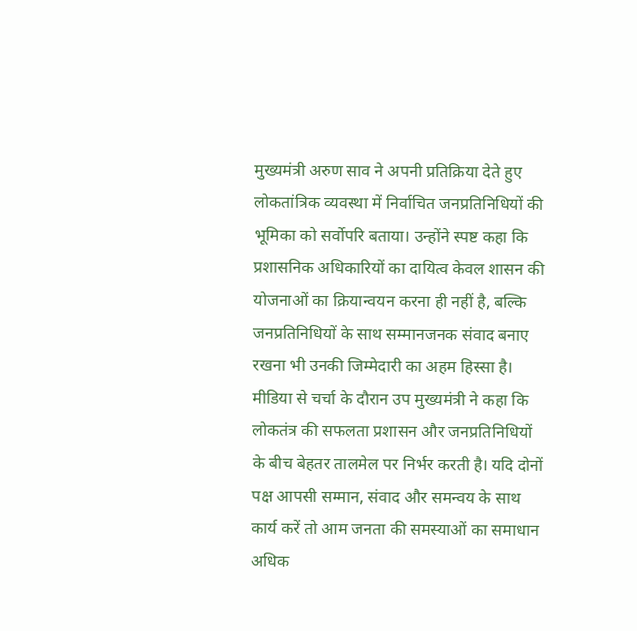मुख्यमंत्री अरुण साव ने अपनी प्रतिक्रिया देते हुए लोकतांत्रिक व्यवस्था में निर्वाचित जनप्रतिनिधियों की भूमिका को सर्वोपरि बताया। उन्होंने स्पष्ट कहा कि प्रशासनिक अधिकारियों का दायित्व केवल शासन की योजनाओं का क्रियान्वयन करना ही नहीं है, बल्कि जनप्रतिनिधियों के साथ सम्मानजनक संवाद बनाए रखना भी उनकी जिम्मेदारी का अहम हिस्सा है।
मीडिया से चर्चा के दौरान उप मुख्यमंत्री ने कहा कि लोकतंत्र की सफलता प्रशासन और जनप्रतिनिधियों के बीच बेहतर तालमेल पर निर्भर करती है। यदि दोनों पक्ष आपसी सम्मान, संवाद और समन्वय के साथ कार्य करें तो आम जनता की समस्याओं का समाधान अधिक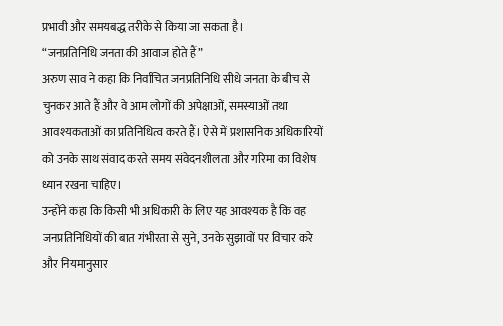प्रभावी और समयबद्ध तरीके से किया जा सकता है।
“जनप्रतिनिधि जनता की आवाज होते हैं”
अरुण साव ने कहा कि निर्वाचित जनप्रतिनिधि सीधे जनता के बीच से चुनकर आते हैं और वे आम लोगों की अपेक्षाओं, समस्याओं तथा आवश्यकताओं का प्रतिनिधित्व करते हैं। ऐसे में प्रशासनिक अधिकारियों को उनके साथ संवाद करते समय संवेदनशीलता और गरिमा का विशेष ध्यान रखना चाहिए।
उन्होंने कहा कि किसी भी अधिकारी के लिए यह आवश्यक है कि वह जनप्रतिनिधियों की बात गंभीरता से सुने, उनके सुझावों पर विचार करे और नियमानुसार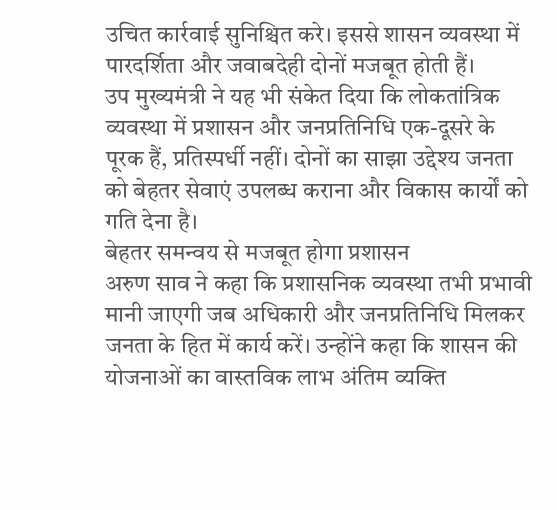उचित कार्रवाई सुनिश्चित करे। इससे शासन व्यवस्था में पारदर्शिता और जवाबदेही दोनों मजबूत होती हैं।
उप मुख्यमंत्री ने यह भी संकेत दिया कि लोकतांत्रिक व्यवस्था में प्रशासन और जनप्रतिनिधि एक-दूसरे के पूरक हैं, प्रतिस्पर्धी नहीं। दोनों का साझा उद्देश्य जनता को बेहतर सेवाएं उपलब्ध कराना और विकास कार्यों को गति देना है।
बेहतर समन्वय से मजबूत होगा प्रशासन
अरुण साव ने कहा कि प्रशासनिक व्यवस्था तभी प्रभावी मानी जाएगी जब अधिकारी और जनप्रतिनिधि मिलकर जनता के हित में कार्य करें। उन्होंने कहा कि शासन की योजनाओं का वास्तविक लाभ अंतिम व्यक्ति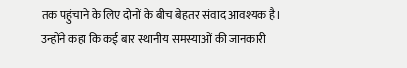तक पहुंचाने के लिए दोनों के बीच बेहतर संवाद आवश्यक है।
उन्होंने कहा कि कई बार स्थानीय समस्याओं की जानकारी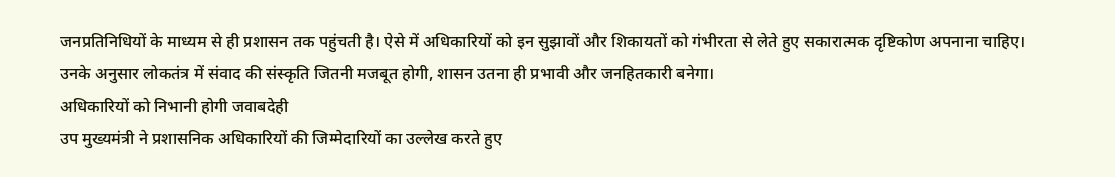जनप्रतिनिधियों के माध्यम से ही प्रशासन तक पहुंचती है। ऐसे में अधिकारियों को इन सुझावों और शिकायतों को गंभीरता से लेते हुए सकारात्मक दृष्टिकोण अपनाना चाहिए।
उनके अनुसार लोकतंत्र में संवाद की संस्कृति जितनी मजबूत होगी, शासन उतना ही प्रभावी और जनहितकारी बनेगा।
अधिकारियों को निभानी होगी जवाबदेही
उप मुख्यमंत्री ने प्रशासनिक अधिकारियों की जिम्मेदारियों का उल्लेख करते हुए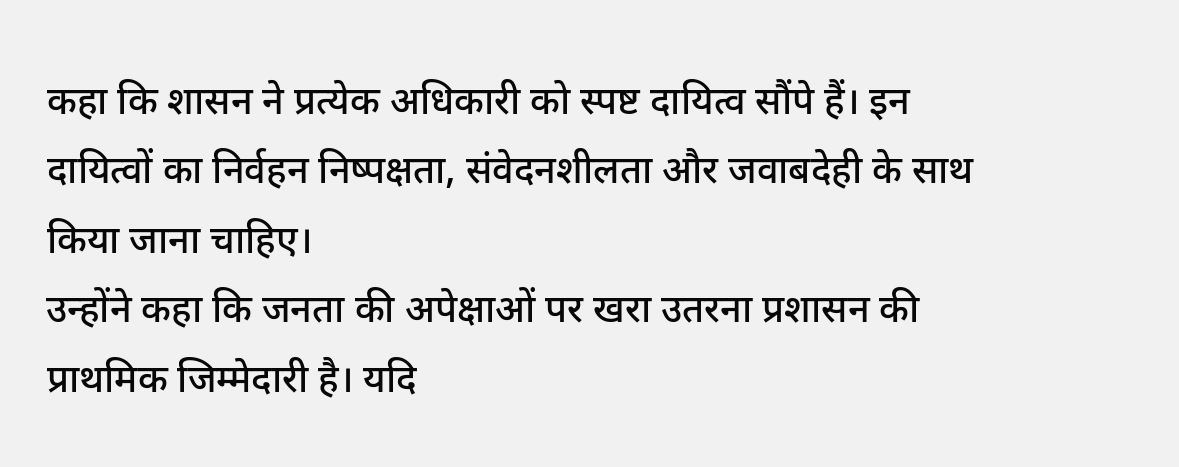कहा कि शासन ने प्रत्येक अधिकारी को स्पष्ट दायित्व सौंपे हैं। इन दायित्वों का निर्वहन निष्पक्षता, संवेदनशीलता और जवाबदेही के साथ किया जाना चाहिए।
उन्होंने कहा कि जनता की अपेक्षाओं पर खरा उतरना प्रशासन की प्राथमिक जिम्मेदारी है। यदि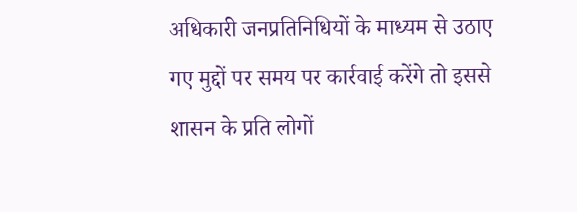अधिकारी जनप्रतिनिधियों के माध्यम से उठाए गए मुद्दों पर समय पर कार्रवाई करेंगे तो इससे शासन के प्रति लोगों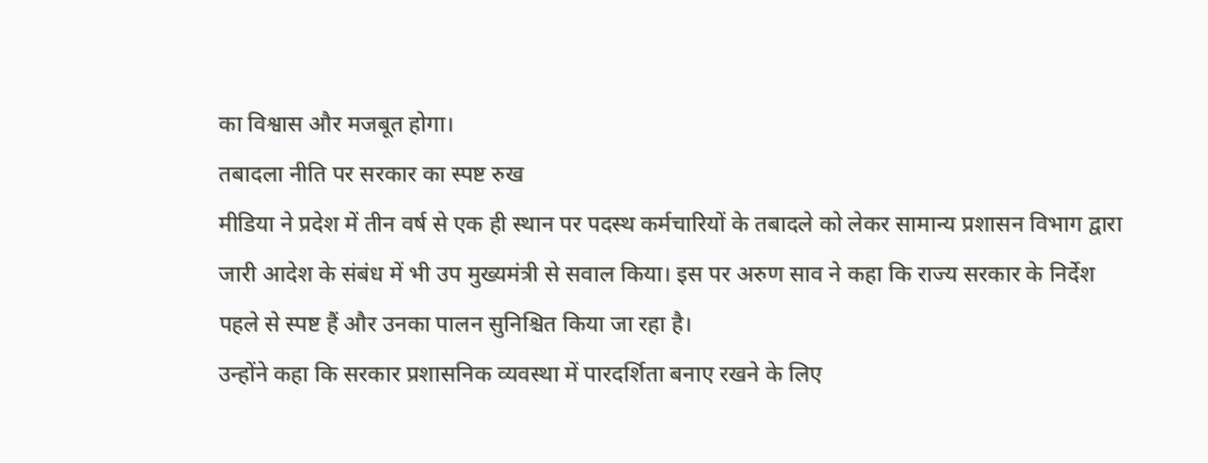का विश्वास और मजबूत होगा।
तबादला नीति पर सरकार का स्पष्ट रुख
मीडिया ने प्रदेश में तीन वर्ष से एक ही स्थान पर पदस्थ कर्मचारियों के तबादले को लेकर सामान्य प्रशासन विभाग द्वारा जारी आदेश के संबंध में भी उप मुख्यमंत्री से सवाल किया। इस पर अरुण साव ने कहा कि राज्य सरकार के निर्देश पहले से स्पष्ट हैं और उनका पालन सुनिश्चित किया जा रहा है।
उन्होंने कहा कि सरकार प्रशासनिक व्यवस्था में पारदर्शिता बनाए रखने के लिए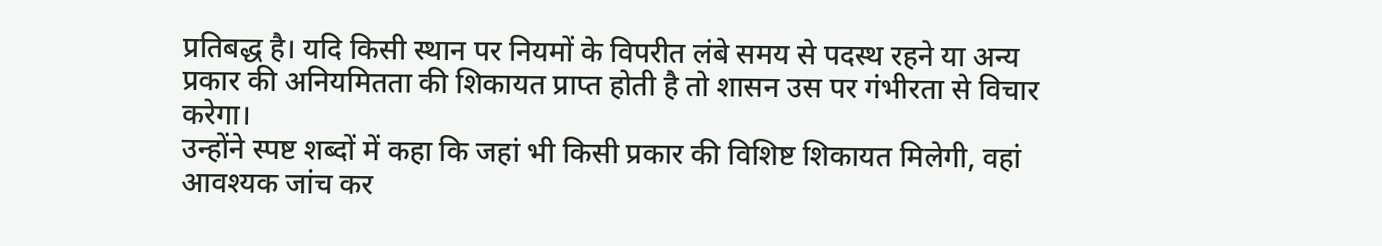प्रतिबद्ध है। यदि किसी स्थान पर नियमों के विपरीत लंबे समय से पदस्थ रहने या अन्य प्रकार की अनियमितता की शिकायत प्राप्त होती है तो शासन उस पर गंभीरता से विचार करेगा।
उन्होंने स्पष्ट शब्दों में कहा कि जहां भी किसी प्रकार की विशिष्ट शिकायत मिलेगी, वहां आवश्यक जांच कर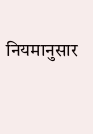नियमानुसार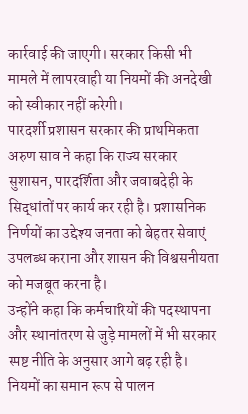कार्रवाई की जाएगी। सरकार किसी भी मामले में लापरवाही या नियमों की अनदेखी को स्वीकार नहीं करेगी।
पारदर्शी प्रशासन सरकार की प्राथमिकता
अरुण साव ने कहा कि राज्य सरकार सुशासन, पारदर्शिता और जवाबदेही के सिद्धांतों पर कार्य कर रही है। प्रशासनिक निर्णयों का उद्देश्य जनता को बेहतर सेवाएं उपलब्ध कराना और शासन की विश्वसनीयता को मजबूत करना है।
उन्होंने कहा कि कर्मचारियों की पदस्थापना और स्थानांतरण से जुड़े मामलों में भी सरकार स्पष्ट नीति के अनुसार आगे बढ़ रही है। नियमों का समान रूप से पालन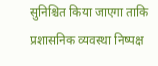सुनिश्चित किया जाएगा ताकि प्रशासनिक व्यवस्था निष्पक्ष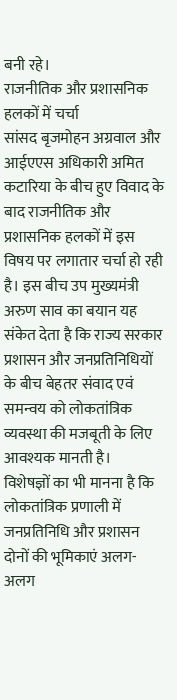बनी रहे।
राजनीतिक और प्रशासनिक हलकों में चर्चा
सांसद बृजमोहन अग्रवाल और आईएएस अधिकारी अमित कटारिया के बीच हुए विवाद के बाद राजनीतिक और प्रशासनिक हलकों में इस विषय पर लगातार चर्चा हो रही है। इस बीच उप मुख्यमंत्री अरुण साव का बयान यह संकेत देता है कि राज्य सरकार प्रशासन और जनप्रतिनिधियों के बीच बेहतर संवाद एवं समन्वय को लोकतांत्रिक व्यवस्था की मजबूती के लिए आवश्यक मानती है।
विशेषज्ञों का भी मानना है कि लोकतांत्रिक प्रणाली में जनप्रतिनिधि और प्रशासन दोनों की भूमिकाएं अलग-अलग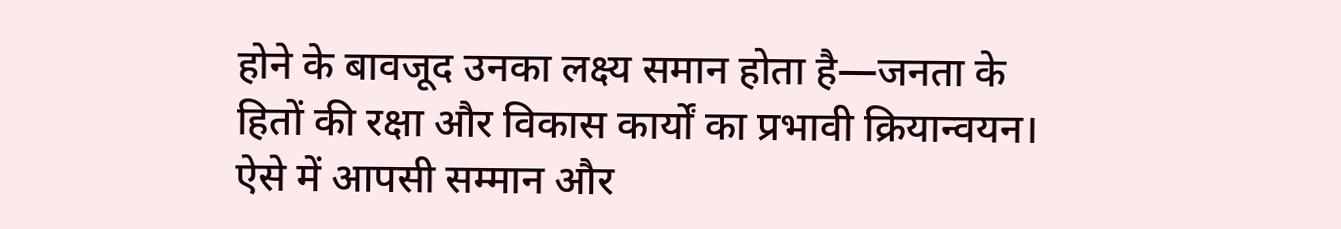होने के बावजूद उनका लक्ष्य समान होता है—जनता के हितों की रक्षा और विकास कार्यों का प्रभावी क्रियान्वयन। ऐसे में आपसी सम्मान और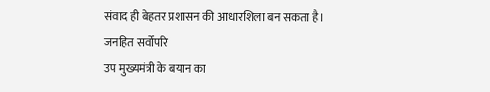संवाद ही बेहतर प्रशासन की आधारशिला बन सकता है।
जनहित सर्वोपरि
उप मुख्यमंत्री के बयान का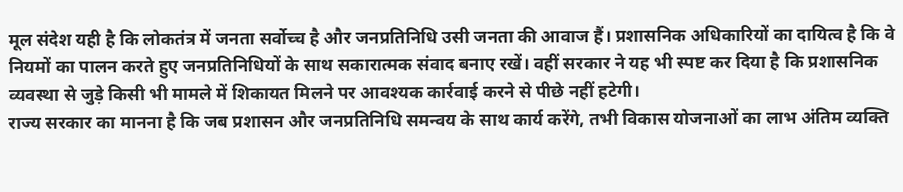मूल संदेश यही है कि लोकतंत्र में जनता सर्वोच्च है और जनप्रतिनिधि उसी जनता की आवाज हैं। प्रशासनिक अधिकारियों का दायित्व है कि वे नियमों का पालन करते हुए जनप्रतिनिधियों के साथ सकारात्मक संवाद बनाए रखें। वहीं सरकार ने यह भी स्पष्ट कर दिया है कि प्रशासनिक व्यवस्था से जुड़े किसी भी मामले में शिकायत मिलने पर आवश्यक कार्रवाई करने से पीछे नहीं हटेगी।
राज्य सरकार का मानना है कि जब प्रशासन और जनप्रतिनिधि समन्वय के साथ कार्य करेंगे, तभी विकास योजनाओं का लाभ अंतिम व्यक्ति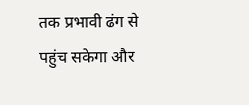तक प्रभावी ढंग से पहुंच सकेगा और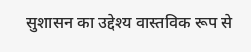सुशासन का उद्देश्य वास्तविक रूप से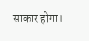साकार होगा।